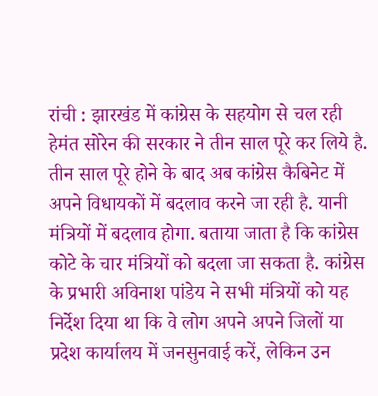रांची : झारखंड में कांग्रेस के सहयोग से चल रही हेमंत सोरेन की सरकार ने तीन साल पूरे कर लिये है. तीन साल पूरे होने के बाद अब कांग्रेस कैबिनेट में अपने विधायकों में बदलाव करने जा रही है. यानी मंत्रियों में बदलाव होगा. बताया जाता है कि कांग्रेस कोटे के चार मंत्रियों को बदला जा सकता है. कांग्रेस के प्रभारी अविनाश पांडेय ने सभी मंत्रियों को यह निर्देश दिया था कि वे लोग अपने अपने जिलों या प्रदेश कार्यालय में जनसुनवाई करें, लेकिन उन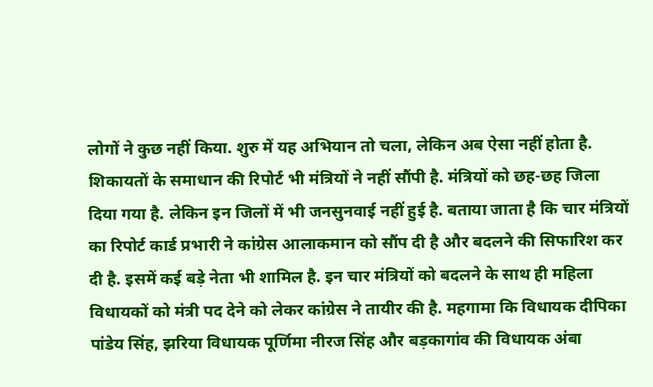लोगों ने कुछ नहीं किया. शुरु में यह अभियान तो चला, लेकिन अब ऐसा नहीं होता है. शिकायतों के समाधान की रिपोर्ट भी मंत्रियों ने नहीं सौंपी है. मंत्रियों को छह-छह जिला दिया गया है. लेकिन इन जिलों में भी जनसुनवाई नहीं हुई है. बताया जाता है कि चार मंत्रियों का रिपोर्ट कार्ड प्रभारी ने कांग्रेस आलाकमान को सौंप दी है और बदलने की सिफारिश कर दी है. इसमें कई बड़े नेता भी शामिल है. इन चार मंत्रियों को बदलने के साथ ही महिला विधायकों को मंत्री पद देने को लेकर कांग्रेस ने तायीर की है. महगामा कि विधायक दीपिका पांडेय सिंह, झरिया विधायक पूर्णिमा नीरज सिंह और बड़कागांव की विधायक अंबा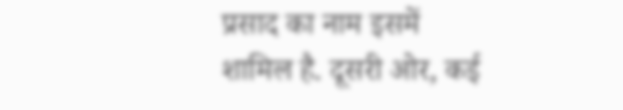प्रसाद का नाम इसमें शामिल है. दूसरी ओर, कई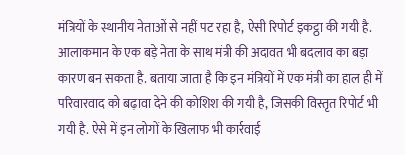मंत्रियों के स्थानीय नेताओं से नहीं पट रहा है, ऐसी रिपोर्ट इकट्ठा की गयी है. आलाकमान के एक बड़े नेता के साथ मंत्री की अदावत भी बदलाव का बड़ा कारण बन सकता है. बताया जाता है कि इन मंत्रियों में एक मंत्री का हाल ही में परिवारवाद को बढ़ावा देने की कोशिश की गयी है, जिसकी विस्तृत रिपोर्ट भी गयी है. ऐसे में इन लोगों के खिलाफ भी कार्रवाई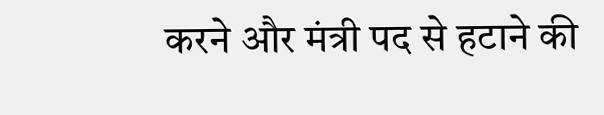करने और मंत्री पद से हटाने की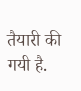तैयारी की गयी है.